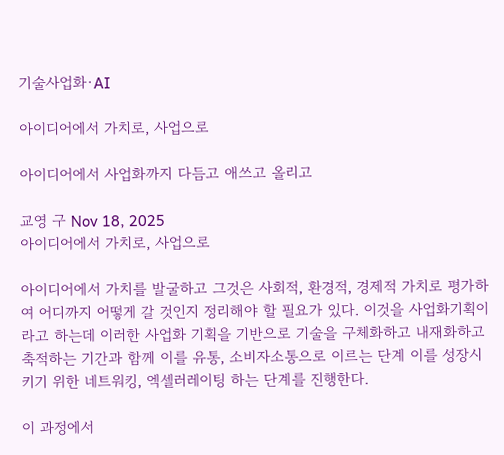기술사업화·AI

아이디어에서 가치로, 사업으로

아이디어에서 사업화까지 다듬고 애쓰고 올리고

교영 구 Nov 18, 2025
아이디어에서 가치로, 사업으로

아이디어에서 가치를 발굴하고 그것은 사회적, 환경적, 경제적 가치로 평가하여 어디까지 어떻게 갈 것인지 정리해야 할 필요가 있다. 이것을 사업화기획이라고 하는데 이러한 사업화 기획을 기반으로 기술을 구체화하고 내재화하고 축적하는 기간과 함께 이를 유통, 소비자소통으로 이르는 단계 이를 성장시키기 위한 네트워킹, 엑셀러레이팅 하는 단계를 진행한다.

이 과정에서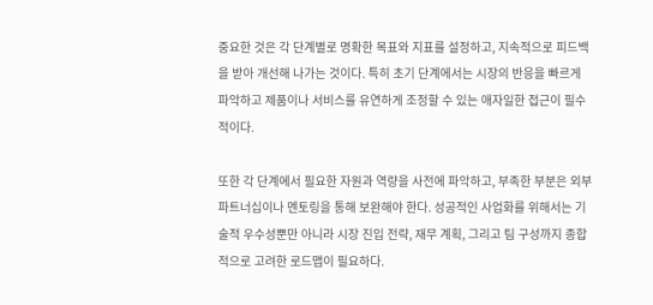중요한 것은 각 단계별로 명확한 목표와 지표를 설정하고, 지속적으로 피드백을 받아 개선해 나가는 것이다. 특히 초기 단계에서는 시장의 반응을 빠르게 파악하고 제품이나 서비스를 유연하게 조정할 수 있는 애자일한 접근이 필수적이다.

또한 각 단계에서 필요한 자원과 역량을 사전에 파악하고, 부족한 부분은 외부 파트너십이나 멘토링을 통해 보완해야 한다. 성공적인 사업화를 위해서는 기술적 우수성뿐만 아니라 시장 진입 전략, 재무 계획, 그리고 팀 구성까지 종합적으로 고려한 로드맵이 필요하다.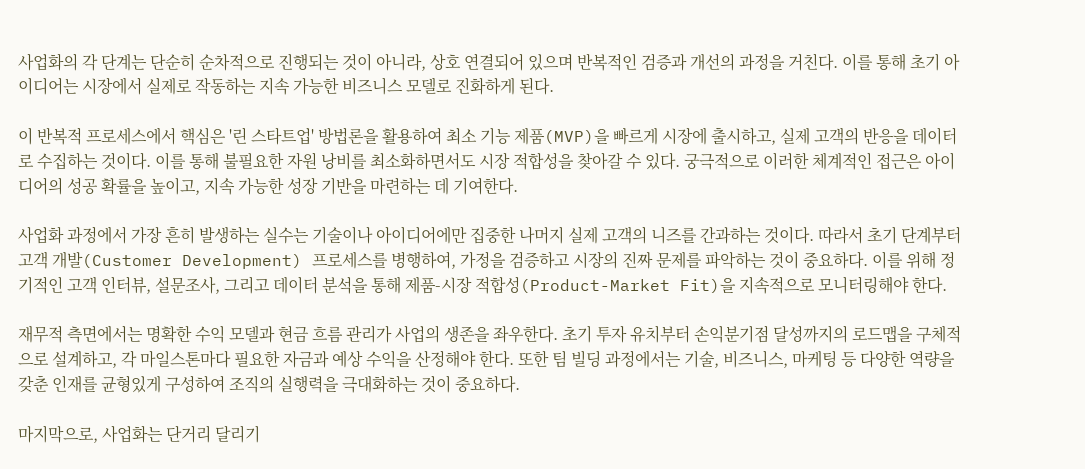사업화의 각 단계는 단순히 순차적으로 진행되는 것이 아니라, 상호 연결되어 있으며 반복적인 검증과 개선의 과정을 거친다. 이를 통해 초기 아이디어는 시장에서 실제로 작동하는 지속 가능한 비즈니스 모델로 진화하게 된다.

이 반복적 프로세스에서 핵심은 '린 스타트업' 방법론을 활용하여 최소 기능 제품(MVP)을 빠르게 시장에 출시하고, 실제 고객의 반응을 데이터로 수집하는 것이다. 이를 통해 불필요한 자원 낭비를 최소화하면서도 시장 적합성을 찾아갈 수 있다. 궁극적으로 이러한 체계적인 접근은 아이디어의 성공 확률을 높이고, 지속 가능한 성장 기반을 마련하는 데 기여한다.

사업화 과정에서 가장 흔히 발생하는 실수는 기술이나 아이디어에만 집중한 나머지 실제 고객의 니즈를 간과하는 것이다. 따라서 초기 단계부터 고객 개발(Customer Development) 프로세스를 병행하여, 가정을 검증하고 시장의 진짜 문제를 파악하는 것이 중요하다. 이를 위해 정기적인 고객 인터뷰, 설문조사, 그리고 데이터 분석을 통해 제품-시장 적합성(Product-Market Fit)을 지속적으로 모니터링해야 한다.

재무적 측면에서는 명확한 수익 모델과 현금 흐름 관리가 사업의 생존을 좌우한다. 초기 투자 유치부터 손익분기점 달성까지의 로드맵을 구체적으로 설계하고, 각 마일스톤마다 필요한 자금과 예상 수익을 산정해야 한다. 또한 팀 빌딩 과정에서는 기술, 비즈니스, 마케팅 등 다양한 역량을 갖춘 인재를 균형있게 구성하여 조직의 실행력을 극대화하는 것이 중요하다.

마지막으로, 사업화는 단거리 달리기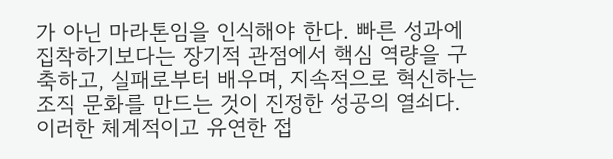가 아닌 마라톤임을 인식해야 한다. 빠른 성과에 집착하기보다는 장기적 관점에서 핵심 역량을 구축하고, 실패로부터 배우며, 지속적으로 혁신하는 조직 문화를 만드는 것이 진정한 성공의 열쇠다. 이러한 체계적이고 유연한 접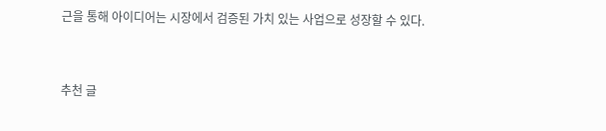근을 통해 아이디어는 시장에서 검증된 가치 있는 사업으로 성장할 수 있다.



추천 글